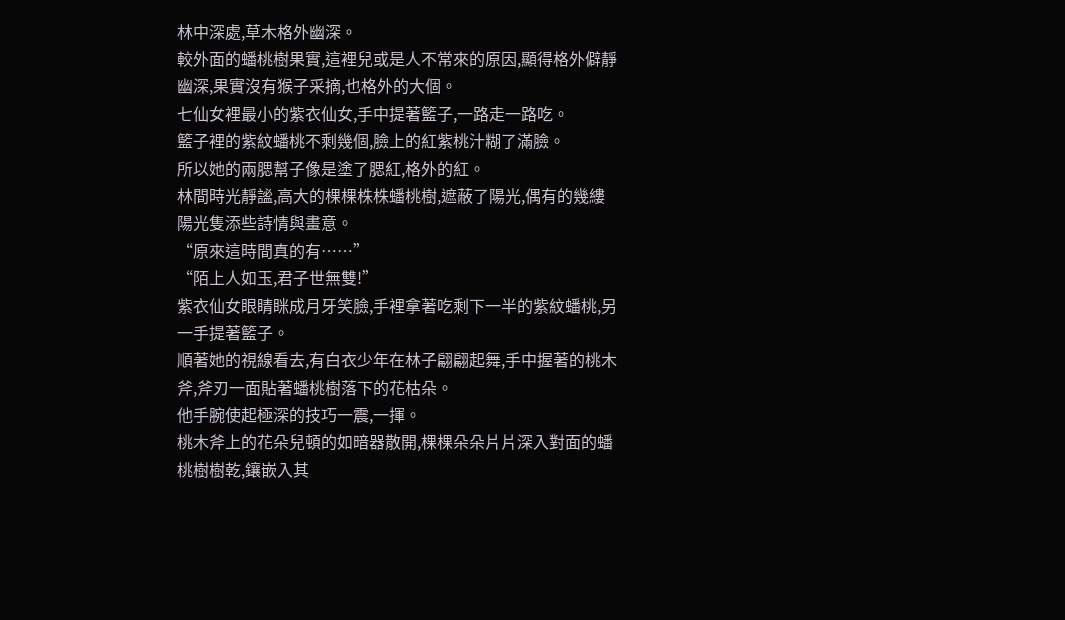林中深處,草木格外幽深。
較外面的蟠桃樹果實,這裡兒或是人不常來的原因,顯得格外僻靜幽深,果實沒有猴子采摘,也格外的大個。
七仙女裡最小的紫衣仙女,手中提著籃子,一路走一路吃。
籃子裡的紫紋蟠桃不剩幾個,臉上的紅紫桃汁糊了滿臉。
所以她的兩腮幫子像是塗了腮紅,格外的紅。
林間時光靜謐,高大的棵棵株株蟠桃樹,遮蔽了陽光,偶有的幾縷陽光隻添些詩情與畫意。
“原來這時間真的有……”
“陌上人如玉,君子世無雙!”
紫衣仙女眼睛眯成月牙笑臉,手裡拿著吃剩下一半的紫紋蟠桃,另一手提著籃子。
順著她的視線看去,有白衣少年在林子翩翩起舞,手中握著的桃木斧,斧刃一面貼著蟠桃樹落下的花枯朵。
他手腕使起極深的技巧一震,一揮。
桃木斧上的花朵兒頓的如暗器散開,棵棵朵朵片片深入對面的蟠桃樹樹乾,鑲嵌入其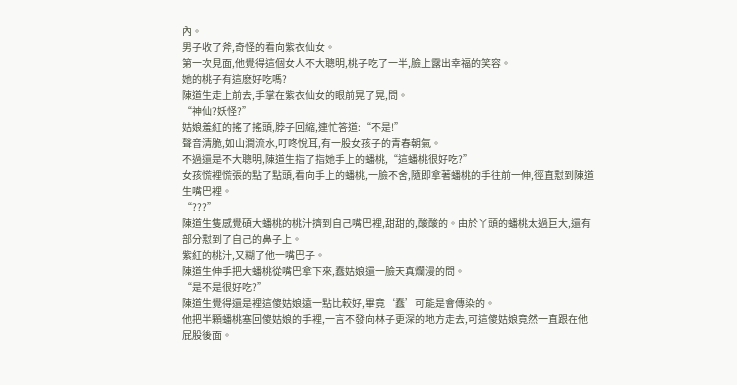內。
男子收了斧,奇怪的看向紫衣仙女。
第一次見面,他覺得這個女人不大聰明,桃子吃了一半,臉上露出幸福的笑容。
她的桃子有這麽好吃嗎?
陳道生走上前去,手掌在紫衣仙女的眼前晃了晃,問。
“神仙?妖怪?”
姑娘羞紅的搖了搖頭,脖子回縮,連忙答道:“不是!”
聲音清脆,如山澗流水,叮咚悅耳,有一股女孩子的青春朝氣。
不過還是不大聰明,陳道生指了指她手上的蟠桃,“這蟠桃很好吃?”
女孩慌裡慌張的點了點頭,看向手上的蟠桃,一臉不舍,隨即拿著蟠桃的手往前一伸,徑直懟到陳道生嘴巴裡。
“???”
陳道生隻感覺碩大蟠桃的桃汁擠到自己嘴巴裡,甜甜的,酸酸的。由於丫頭的蟠桃太過巨大,還有部分懟到了自己的鼻子上。
紫紅的桃汁,又糊了他一嘴巴子。
陳道生伸手把大蟠桃從嘴巴拿下來,蠢姑娘還一臉天真爛漫的問。
“是不是很好吃?”
陳道生覺得還是裡這傻姑娘遠一點比較好,畢竟‘蠢’可能是會傳染的。
他把半顆蟠桃塞回傻姑娘的手裡,一言不發向林子更深的地方走去,可這傻姑娘竟然一直跟在他屁股後面。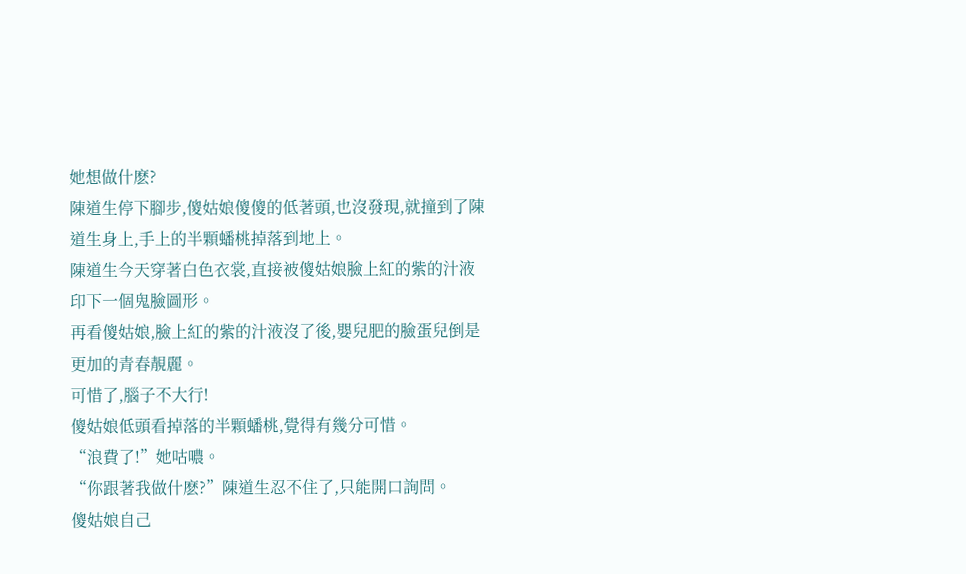她想做什麽?
陳道生停下腳步,傻姑娘傻傻的低著頭,也沒發現,就撞到了陳道生身上,手上的半顆蟠桃掉落到地上。
陳道生今天穿著白色衣裳,直接被傻姑娘臉上紅的紫的汁液印下一個鬼臉圖形。
再看傻姑娘,臉上紅的紫的汁液沒了後,嬰兒肥的臉蛋兒倒是更加的青春靚麗。
可惜了,腦子不大行!
傻姑娘低頭看掉落的半顆蟠桃,覺得有幾分可惜。
“浪費了!”她咕噥。
“你跟著我做什麽?”陳道生忍不住了,只能開口詢問。
傻姑娘自己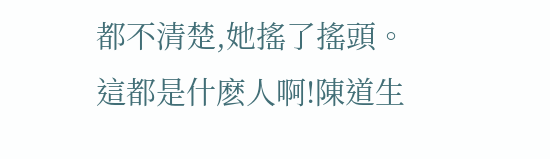都不清楚,她搖了搖頭。
這都是什麽人啊!陳道生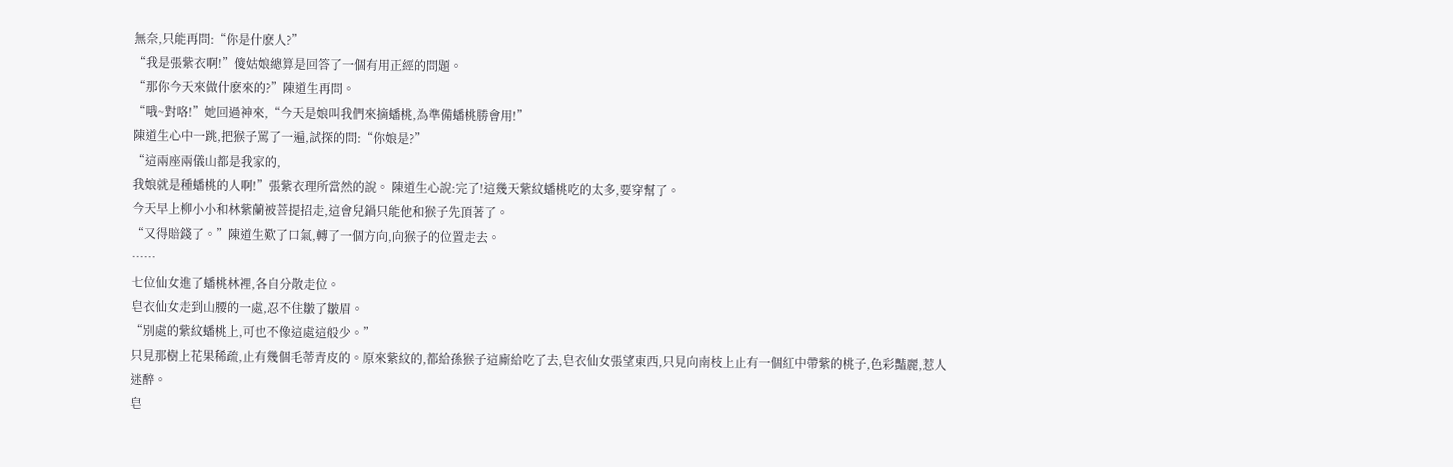無奈,只能再問:“你是什麽人?”
“我是張紫衣啊!”傻姑娘總算是回答了一個有用正經的問題。
“那你今天來做什麽來的?”陳道生再問。
“哦~對咯!”她回過神來,“今天是娘叫我們來摘蟠桃,為準備蟠桃勝會用!”
陳道生心中一跳,把猴子罵了一遍,試探的問:“你娘是?”
“這兩座兩儀山都是我家的,
我娘就是種蟠桃的人啊!”張紫衣理所當然的說。 陳道生心說:完了!這幾天紫紋蟠桃吃的太多,要穿幫了。
今天早上柳小小和林紫蘭被菩提招走,這會兒鍋只能他和猴子先頂著了。
“又得賠錢了。”陳道生歎了口氣,轉了一個方向,向猴子的位置走去。
……
七位仙女進了蟠桃林裡,各自分散走位。
皂衣仙女走到山腰的一處,忍不住皺了皺眉。
“別處的紫紋蟠桃上,可也不像這處這般少。”
只見那樹上花果稀疏,止有幾個毛蒂青皮的。原來紫紋的,都給孫猴子這廝給吃了去,皂衣仙女張望東西,只見向南枝上止有一個紅中帶紫的桃子,色彩豔麗,惹人迷醉。
皂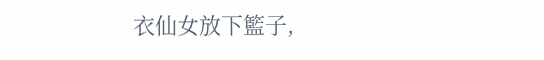衣仙女放下籃子,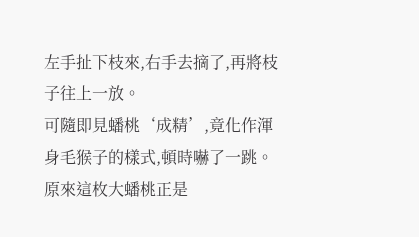左手扯下枝來,右手去摘了,再將枝子往上一放。
可隨即見蟠桃‘成精’,竟化作渾身毛猴子的樣式,頓時嚇了一跳。
原來這枚大蟠桃正是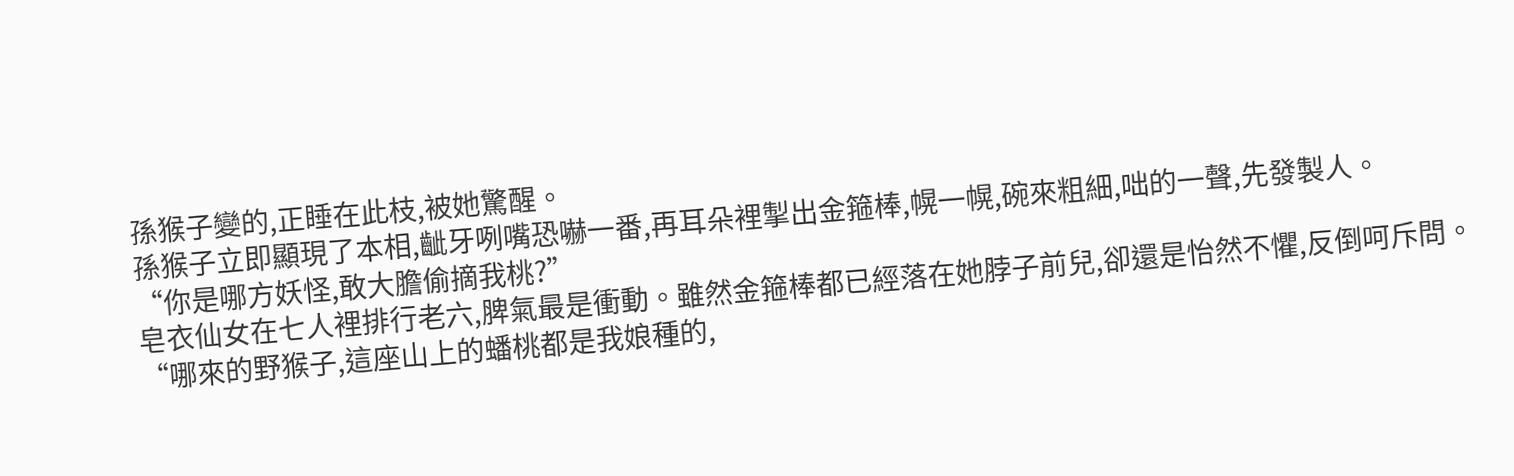孫猴子變的,正睡在此枝,被她驚醒。
孫猴子立即顯現了本相,齜牙咧嘴恐嚇一番,再耳朵裡掣出金箍棒,幌一幌,碗來粗細,咄的一聲,先發製人。
“你是哪方妖怪,敢大膽偷摘我桃?”
皂衣仙女在七人裡排行老六,脾氣最是衝動。雖然金箍棒都已經落在她脖子前兒,卻還是怡然不懼,反倒呵斥問。
“哪來的野猴子,這座山上的蟠桃都是我娘種的,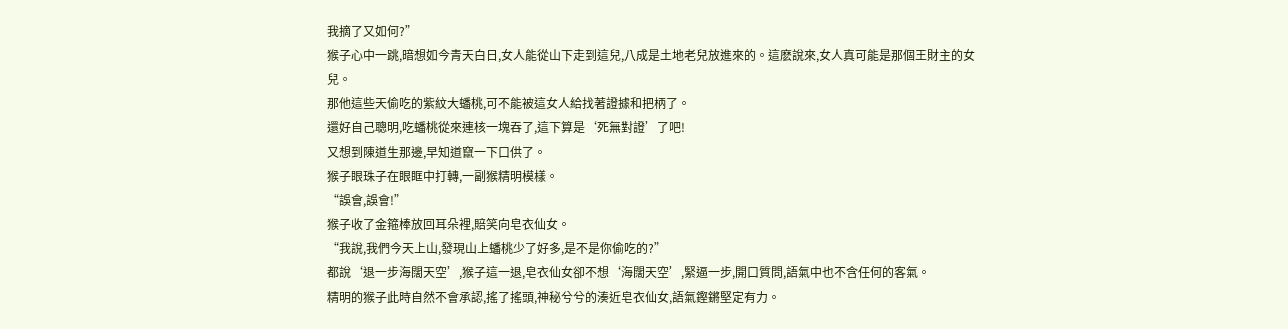我摘了又如何?”
猴子心中一跳,暗想如今青天白日,女人能從山下走到這兒,八成是土地老兒放進來的。這麽說來,女人真可能是那個王財主的女兒。
那他這些天偷吃的紫紋大蟠桃,可不能被這女人給找著證據和把柄了。
還好自己聰明,吃蟠桃從來連核一塊吞了,這下算是‘死無對證’了吧!
又想到陳道生那邊,早知道竄一下口供了。
猴子眼珠子在眼眶中打轉,一副猴精明模樣。
“誤會,誤會!”
猴子收了金箍棒放回耳朵裡,賠笑向皂衣仙女。
“我說,我們今天上山,發現山上蟠桃少了好多,是不是你偷吃的?”
都說‘退一步海闊天空’,猴子這一退,皂衣仙女卻不想‘海闊天空’,緊逼一步,開口質問,語氣中也不含任何的客氣。
精明的猴子此時自然不會承認,搖了搖頭,神秘兮兮的湊近皂衣仙女,語氣鏗鏘堅定有力。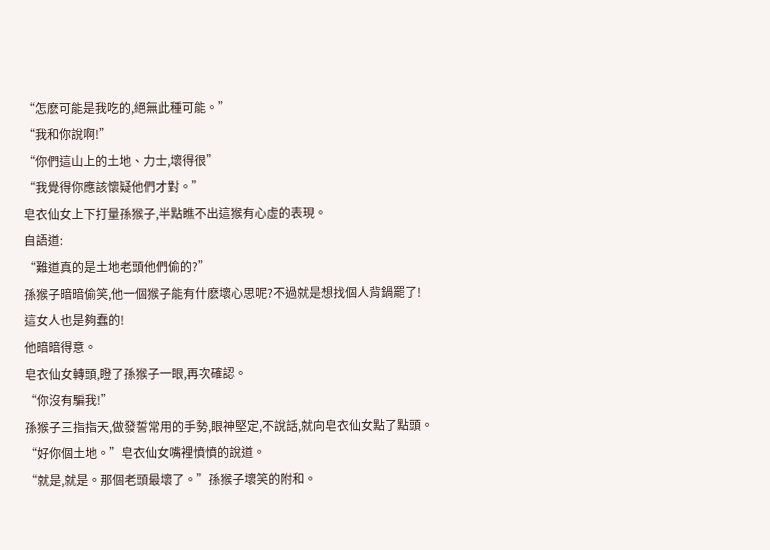“怎麽可能是我吃的,絕無此種可能。”
“我和你說啊!”
“你們這山上的土地、力士,壞得很”
“我覺得你應該懷疑他們才對。”
皂衣仙女上下打量孫猴子,半點瞧不出這猴有心虛的表現。
自語道:
“難道真的是土地老頭他們偷的?”
孫猴子暗暗偷笑,他一個猴子能有什麽壞心思呢?不過就是想找個人背鍋罷了!
這女人也是夠蠢的!
他暗暗得意。
皂衣仙女轉頭,瞪了孫猴子一眼,再次確認。
“你沒有騙我!”
孫猴子三指指天,做發誓常用的手勢,眼神堅定,不說話,就向皂衣仙女點了點頭。
“好你個土地。”皂衣仙女嘴裡憤憤的說道。
“就是,就是。那個老頭最壞了。”孫猴子壞笑的附和。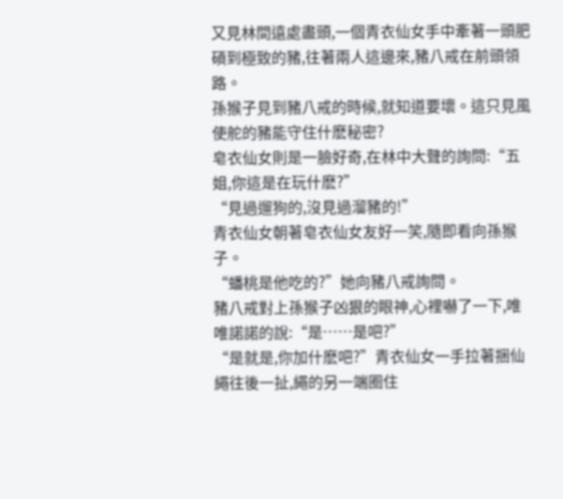又見林間遠處盡頭,一個青衣仙女手中牽著一頭肥碩到極致的豬,往著兩人這邊來,豬八戒在前頭領路。
孫猴子見到豬八戒的時候,就知道要壞。這只見風使舵的豬能守住什麽秘密?
皂衣仙女則是一臉好奇,在林中大聲的詢問:“五姐,你這是在玩什麽?”
“見過遛狗的,沒見過溜豬的!”
青衣仙女朝著皂衣仙女友好一笑,隨即看向孫猴子。
“蟠桃是他吃的?”她向豬八戒詢問。
豬八戒對上孫猴子凶狠的眼神,心裡嚇了一下,唯唯諾諾的說:“是……是吧?”
“是就是,你加什麽吧?”青衣仙女一手拉著捆仙繩往後一扯,繩的另一端圈住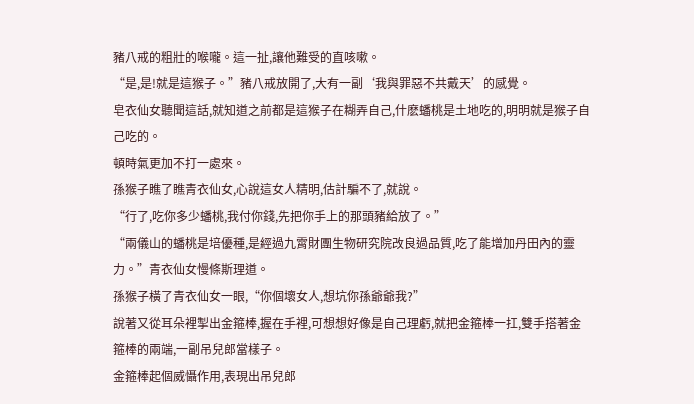豬八戒的粗壯的喉嚨。這一扯,讓他難受的直咳嗽。
“是,是!就是這猴子。”豬八戒放開了,大有一副‘我與罪惡不共戴天’的感覺。
皂衣仙女聽聞這話,就知道之前都是這猴子在糊弄自己,什麽蟠桃是土地吃的,明明就是猴子自己吃的。
頓時氣更加不打一處來。
孫猴子瞧了瞧青衣仙女,心說這女人精明,估計騙不了,就說。
“行了,吃你多少蟠桃,我付你錢,先把你手上的那頭豬給放了。”
“兩儀山的蟠桃是培優種,是經過九霄財團生物研究院改良過品質,吃了能增加丹田內的靈力。”青衣仙女慢條斯理道。
孫猴子橫了青衣仙女一眼,“你個壞女人,想坑你孫爺爺我?”
說著又從耳朵裡掣出金箍棒,握在手裡,可想想好像是自己理虧,就把金箍棒一扛,雙手搭著金箍棒的兩端,一副吊兒郎當樣子。
金箍棒起個威懾作用,表現出吊兒郎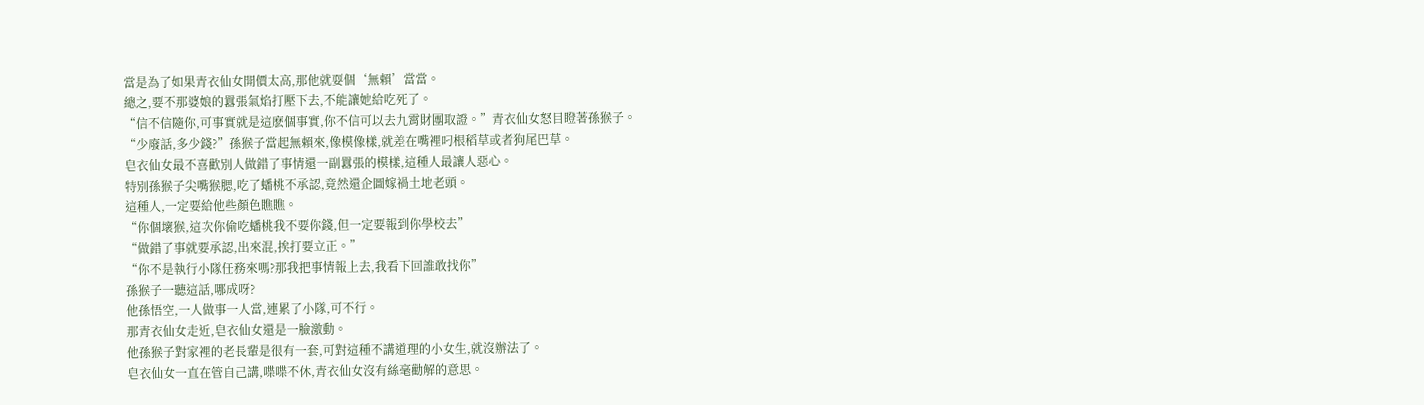當是為了如果青衣仙女開價太高,那他就耍個‘無賴’當當。
總之,要不那婆娘的囂張氣焰打壓下去,不能讓她給吃死了。
“信不信隨你,可事實就是這麽個事實,你不信可以去九霄財團取證。”青衣仙女怒目瞪著孫猴子。
“少廢話,多少錢?”孫猴子當起無賴來,像模像樣,就差在嘴裡叼根稻草或者狗尾巴草。
皂衣仙女最不喜歡別人做錯了事情還一副囂張的模樣,這種人最讓人惡心。
特別孫猴子尖嘴猴腮,吃了蟠桃不承認,竟然還企圖嫁禍土地老頭。
這種人,一定要給他些顏色瞧瞧。
“你個壞猴,這次你偷吃蟠桃我不要你錢,但一定要報到你學校去”
“做錯了事就要承認,出來混,挨打要立正。”
“你不是執行小隊任務來嗎?那我把事情報上去,我看下回誰敢找你”
孫猴子一聽這話,哪成呀?
他孫悟空,一人做事一人當,連累了小隊,可不行。
那青衣仙女走近,皂衣仙女還是一臉激動。
他孫猴子對家裡的老長輩是很有一套,可對這種不講道理的小女生,就沒辦法了。
皂衣仙女一直在管自己講,喋喋不休,青衣仙女沒有絲毫勸解的意思。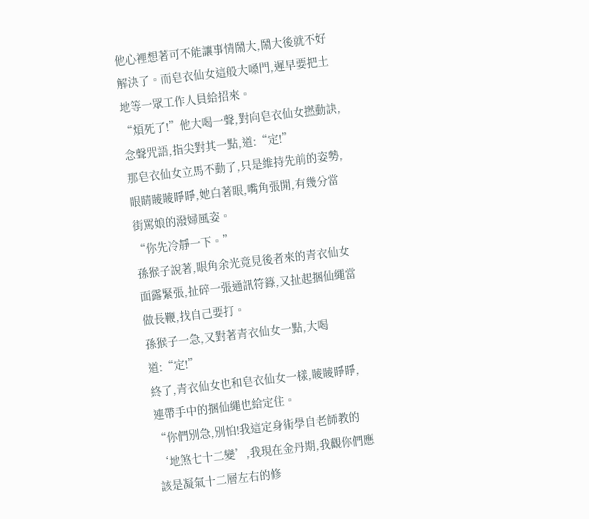他心裡想著可不能讓事情鬧大,鬧大後就不好解決了。而皂衣仙女這般大嗓門,遲早要把土地等一眾工作人員給招來。
“煩死了!”他大喝一聲,對向皂衣仙女撚動訣,念聲咒語,指尖對其一點,道:“定!”
那皂衣仙女立馬不動了,只是維持先前的姿勢,眼睛睖睖睜睜,她白著眼,嘴角張開,有幾分當街罵娘的潑婦風姿。
“你先冷靜一下。”
孫猴子說著,眼角余光竟見後者來的青衣仙女面露緊張,扯碎一張通訊符籙,又扯起捆仙繩當做長鞭,找自己要打。
孫猴子一急,又對著青衣仙女一點,大喝道:“定!”
終了,青衣仙女也和皂衣仙女一樣,睖睖睜睜,連帶手中的捆仙繩也給定住。
“你們別急,別怕!我這定身術學自老師教的‘地煞七十二變’,我現在金丹期,我觀你們應該是凝氣十二層左右的修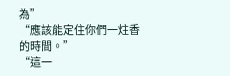為”
“應該能定住你們一炷香的時間。”
“這一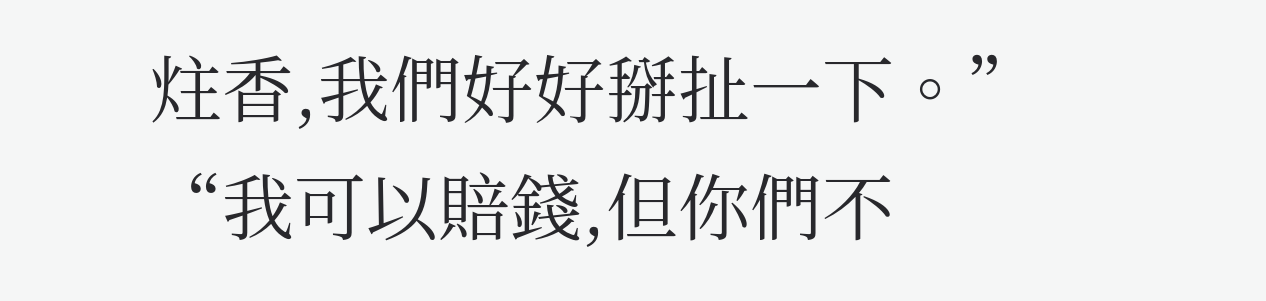炷香,我們好好掰扯一下。”
“我可以賠錢,但你們不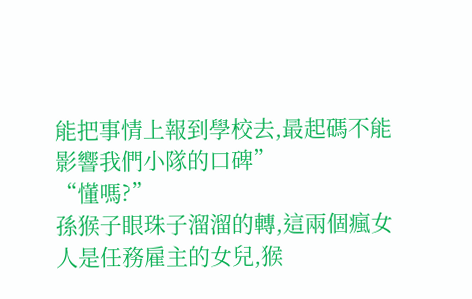能把事情上報到學校去,最起碼不能影響我們小隊的口碑”
“懂嗎?”
孫猴子眼珠子溜溜的轉,這兩個瘋女人是任務雇主的女兒,猴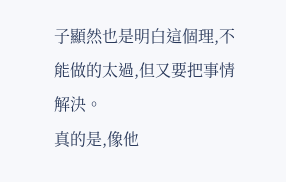子顯然也是明白這個理,不能做的太過,但又要把事情解決。
真的是,像他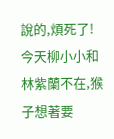說的,煩死了!
今天柳小小和林紫蘭不在,猴子想著要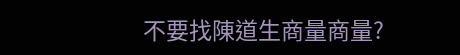不要找陳道生商量商量?